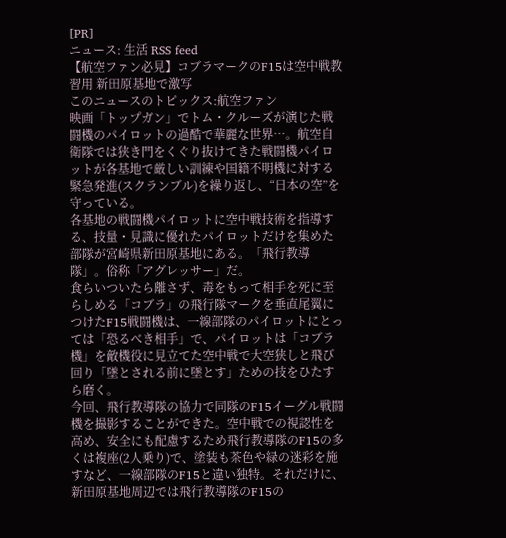[PR]
ニュース: 生活 RSS feed
【航空ファン必見】コブラマークのF15は空中戦教習用 新田原基地で激写
このニュースのトピックス:航空ファン
映画「トップガン」でトム・クルーズが演じた戦闘機のパイロットの過酷で華麗な世界…。航空自衛隊では狭き門をくぐり抜けてきた戦闘機パイロットが各基地で厳しい訓練や国籍不明機に対する緊急発進(スクランブル)を繰り返し、“日本の空”を守っている。
各基地の戦闘機パイロットに空中戦技術を指導する、技量・見識に優れたパイロットだけを集めた部隊が宮崎県新田原基地にある。「飛行教導隊」。俗称「アグレッサー」だ。
食らいついたら離さず、毒をもって相手を死に至らしめる「コブラ」の飛行隊マークを垂直尾翼につけたF15戦闘機は、一線部隊のパイロットにとっては「恐るべき相手」で、パイロットは「コブラ機」を敵機役に見立てた空中戦で大空狭しと飛び回り「墜とされる前に墜とす」ための技をひたすら磨く。
今回、飛行教導隊の協力で同隊のF15イーグル戦闘機を撮影することができた。空中戦での視認性を高め、安全にも配慮するため飛行教導隊のF15の多くは複座(2人乗り)で、塗装も茶色や緑の迷彩を施すなど、一線部隊のF15と違い独特。それだけに、新田原基地周辺では飛行教導隊のF15の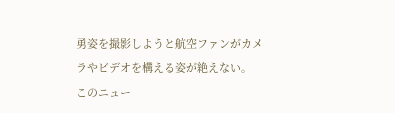勇姿を撮影しようと航空ファンがカメラやビデオを構える姿が絶えない。
このニュー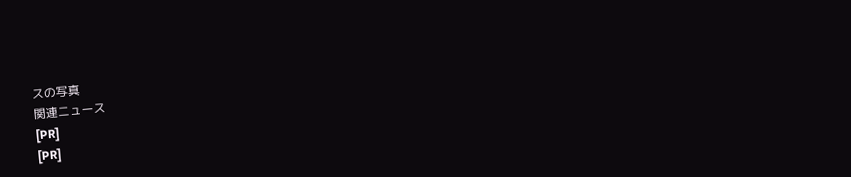スの写真
関連ニュース
[PR]
[PR]